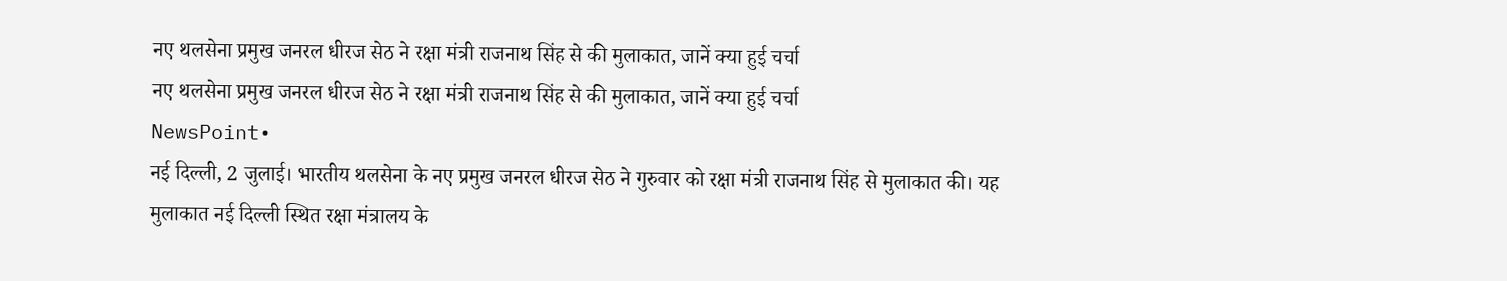नए थलसेना प्रमुख जनरल धीरज सेठ ने रक्षा मंत्री राजनाथ सिंह से की मुलाकात, जानें क्या हुई चर्चा
नए थलसेना प्रमुख जनरल धीरज सेठ ने रक्षा मंत्री राजनाथ सिंह से की मुलाकात, जानें क्या हुई चर्चा
NewsPoint•
नई दिल्ली, 2 जुलाई। भारतीय थलसेना के नए प्रमुख जनरल धीरज सेठ ने गुरुवार को रक्षा मंत्री राजनाथ सिंह से मुलाकात की। यह मुलाकात नई दिल्ली स्थित रक्षा मंत्रालय के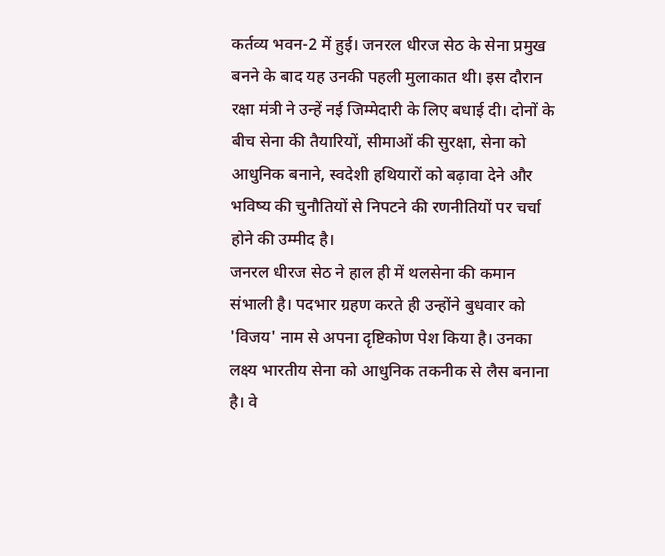कर्तव्य भवन-2 में हुई। जनरल धीरज सेठ के सेना प्रमुख बनने के बाद यह उनकी पहली मुलाकात थी। इस दौरान रक्षा मंत्री ने उन्हें नई जिम्मेदारी के लिए बधाई दी। दोनों के बीच सेना की तैयारियों, सीमाओं की सुरक्षा, सेना को आधुनिक बनाने, स्वदेशी हथियारों को बढ़ावा देने और भविष्य की चुनौतियों से निपटने की रणनीतियों पर चर्चा होने की उम्मीद है।
जनरल धीरज सेठ ने हाल ही में थलसेना की कमान संभाली है। पदभार ग्रहण करते ही उन्होंने बुधवार को 'विजय' नाम से अपना दृष्टिकोण पेश किया है। उनका लक्ष्य भारतीय सेना को आधुनिक तकनीक से लैस बनाना है। वे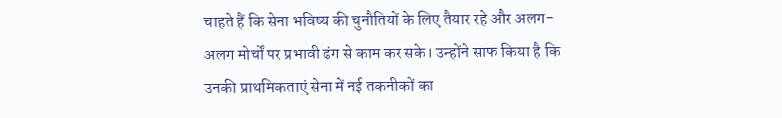चाहते हैं कि सेना भविष्य की चुनौतियों के लिए तैयार रहे और अलग-अलग मोर्चों पर प्रभावी ढंग से काम कर सके। उन्होंने साफ किया है कि उनकी प्राथमिकताएं सेना में नई तकनीकों का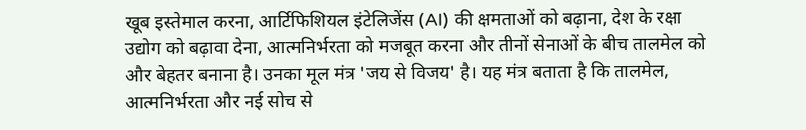खूब इस्तेमाल करना, आर्टिफिशियल इंटेलिजेंस (AI) की क्षमताओं को बढ़ाना, देश के रक्षा उद्योग को बढ़ावा देना, आत्मनिर्भरता को मजबूत करना और तीनों सेनाओं के बीच तालमेल को और बेहतर बनाना है। उनका मूल मंत्र 'जय से विजय' है। यह मंत्र बताता है कि तालमेल, आत्मनिर्भरता और नई सोच से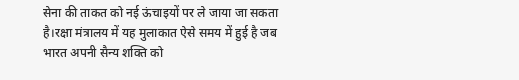सेना की ताकत को नई ऊंचाइयों पर ले जाया जा सकता है।रक्षा मंत्रालय में यह मुलाकात ऐसे समय में हुई है जब भारत अपनी सैन्य शक्ति को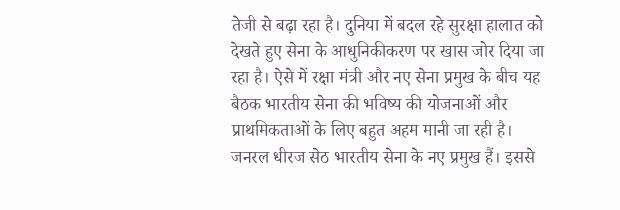तेजी से बढ़ा रहा है। दुनिया में बदल रहे सुरक्षा हालात को देखते हुए सेना के आधुनिकीकरण पर खास जोर दिया जा रहा है। ऐसे में रक्षा मंत्री और नए सेना प्रमुख के बीच यह बैठक भारतीय सेना की भविष्य की योजनाओं और प्राथमिकताओं के लिए बहुत अहम मानी जा रही है।
जनरल धीरज सेठ भारतीय सेना के नए प्रमुख हैं। इससे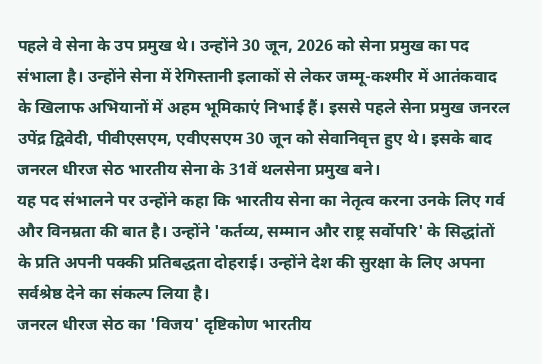पहले वे सेना के उप प्रमुख थे। उन्होंने 30 जून, 2026 को सेना प्रमुख का पद संभाला है। उन्होंने सेना में रेगिस्तानी इलाकों से लेकर जम्मू-कश्मीर में आतंकवाद के खिलाफ अभियानों में अहम भूमिकाएं निभाई हैं। इससे पहले सेना प्रमुख जनरल उपेंद्र द्विवेदी, पीवीएसएम, एवीएसएम 30 जून को सेवानिवृत्त हुए थे। इसके बाद जनरल धीरज सेठ भारतीय सेना के 31वें थलसेना प्रमुख बने।
यह पद संभालने पर उन्होंने कहा कि भारतीय सेना का नेतृत्व करना उनके लिए गर्व और विनम्रता की बात है। उन्होंने 'कर्तव्य, सम्मान और राष्ट्र सर्वोपरि' के सिद्धांतों के प्रति अपनी पक्की प्रतिबद्धता दोहराई। उन्होंने देश की सुरक्षा के लिए अपना सर्वश्रेष्ठ देने का संकल्प लिया है।
जनरल धीरज सेठ का 'विजय' दृष्टिकोण भारतीय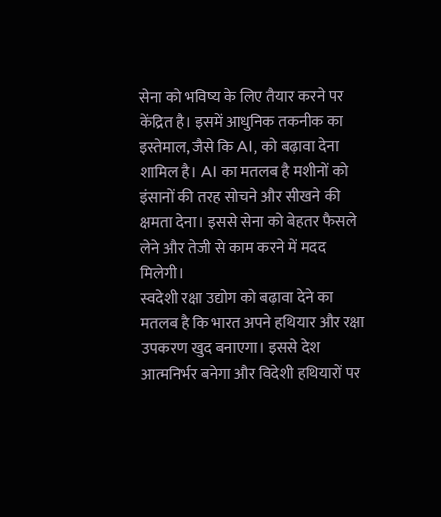सेना को भविष्य के लिए तैयार करने पर केंद्रित है। इसमें आधुनिक तकनीक का इस्तेमाल, जैसे कि AI, को बढ़ावा देना शामिल है। AI का मतलब है मशीनों को इंसानों की तरह सोचने और सीखने की क्षमता देना। इससे सेना को बेहतर फैसले लेने और तेजी से काम करने में मदद मिलेगी।
स्वदेशी रक्षा उद्योग को बढ़ावा देने का मतलब है कि भारत अपने हथियार और रक्षा उपकरण खुद बनाएगा। इससे देश आत्मनिर्भर बनेगा और विदेशी हथियारों पर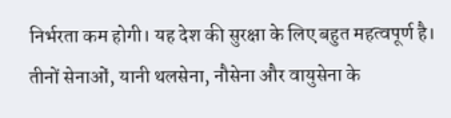निर्भरता कम होगी। यह देश की सुरक्षा के लिए बहुत महत्वपूर्ण है।
तीनों सेनाओं, यानी थलसेना, नौसेना और वायुसेना के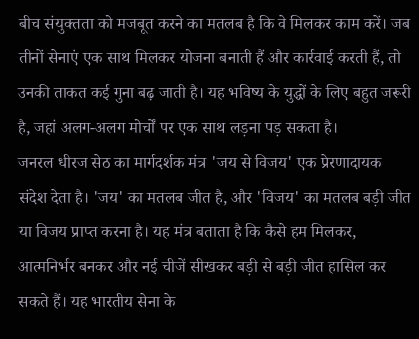बीच संयुक्तता को मजबूत करने का मतलब है कि वे मिलकर काम करें। जब तीनों सेनाएं एक साथ मिलकर योजना बनाती हैं और कार्रवाई करती हैं, तो उनकी ताकत कई गुना बढ़ जाती है। यह भविष्य के युद्धों के लिए बहुत जरूरी है, जहां अलग-अलग मोर्चों पर एक साथ लड़ना पड़ सकता है।
जनरल धीरज सेठ का मार्गदर्शक मंत्र 'जय से विजय' एक प्रेरणादायक संदेश देता है। 'जय' का मतलब जीत है, और 'विजय' का मतलब बड़ी जीत या विजय प्राप्त करना है। यह मंत्र बताता है कि कैसे हम मिलकर, आत्मनिर्भर बनकर और नई चीजें सीखकर बड़ी से बड़ी जीत हासिल कर सकते हैं। यह भारतीय सेना के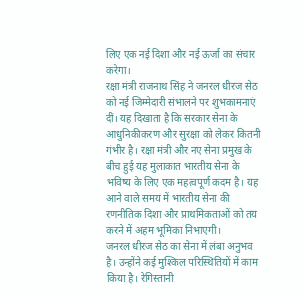लिए एक नई दिशा और नई ऊर्जा का संचार करेगा।
रक्षा मंत्री राजनाथ सिंह ने जनरल धीरज सेठ को नई जिम्मेदारी संभालने पर शुभकामनाएं दीं। यह दिखाता है कि सरकार सेना के आधुनिकीकरण और सुरक्षा को लेकर कितनी गंभीर है। रक्षा मंत्री और नए सेना प्रमुख के बीच हुई यह मुलाकात भारतीय सेना के भविष्य के लिए एक महत्वपूर्ण कदम है। यह आने वाले समय में भारतीय सेना की रणनीतिक दिशा और प्राथमिकताओं को तय करने में अहम भूमिका निभाएगी।
जनरल धीरज सेठ का सेना में लंबा अनुभव है। उन्होंने कई मुश्किल परिस्थितियों में काम किया है। रेगिस्तानी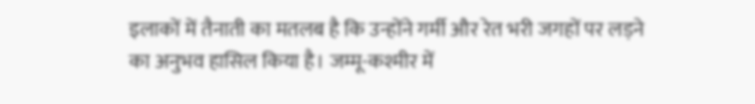इलाकों में तैनाती का मतलब है कि उन्होंने गर्मी और रेत भरी जगहों पर लड़ने का अनुभव हासिल किया है। जम्मू-कश्मीर में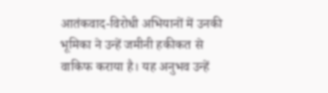आतंकवाद-विरोधी अभियानों में उनकी भूमिका ने उन्हें जमीनी हकीकत से वाकिफ कराया है। यह अनुभव उन्हें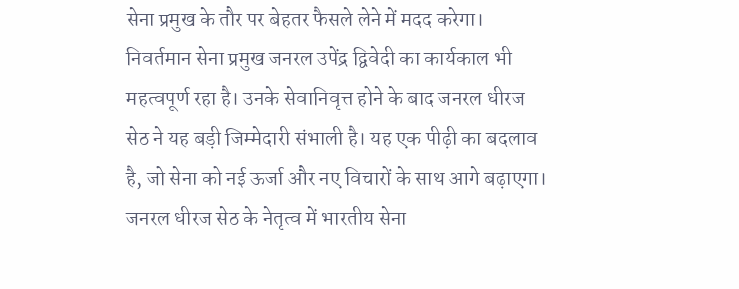सेना प्रमुख के तौर पर बेहतर फैसले लेने में मदद करेगा।
निवर्तमान सेना प्रमुख जनरल उपेंद्र द्विवेदी का कार्यकाल भी महत्वपूर्ण रहा है। उनके सेवानिवृत्त होने के बाद जनरल धीरज सेठ ने यह बड़ी जिम्मेदारी संभाली है। यह एक पीढ़ी का बदलाव है, जो सेना को नई ऊर्जा और नए विचारों के साथ आगे बढ़ाएगा। जनरल धीरज सेठ के नेतृत्व में भारतीय सेना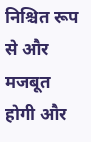निश्चित रूप से और मजबूत होगी और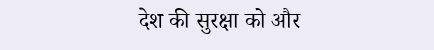देश की सुरक्षा को और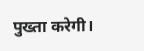पुख्ता करेगी।